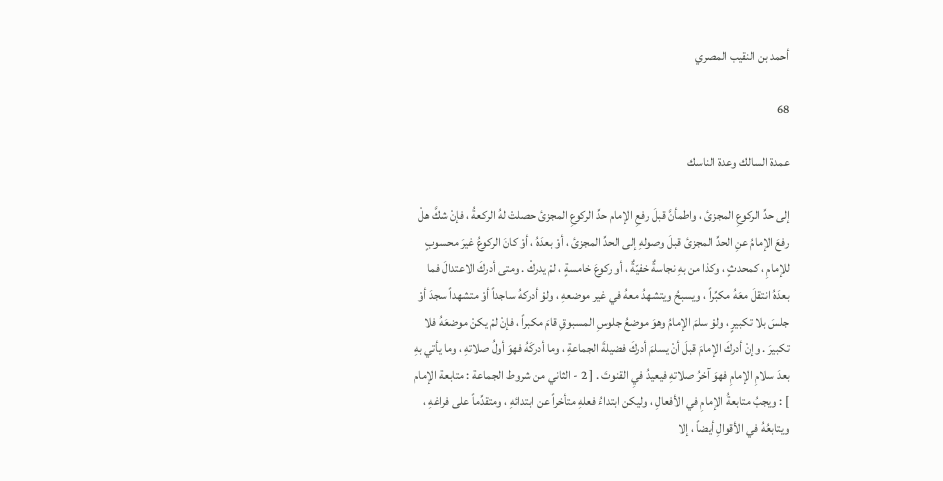أحمد بن النقيب المصري

68

عمدة السالك وعدة الناسك

إلى حدِّ الركوعِ المجزئ ، واطمأنَّ قبلَ رفعِ الإمام حدِّ الركوعِ المجزئ حصلتْ لهُ الركعةُ ، فإنْ شكَّ هلْ رفعَ الإمامُ عنِ الحدِّ المجزئ قبلَ وصولهِ إلى الحدِّ المجزئ ، أوْ بعدَهُ ، أوْ كانَ الركوعُ غيرَ محسوبٍ للإمامِ ، كمحدثٍ ، وكذا من بهِ نجاسةٌ خفيّةٌ ، أو ركوعَ خامسةٍ ، لمْ يدركْ . ومتى أدركَ الاعتدالَ فما بعدَهُ انتقلَ معَهُ مكبِّراً ، ويسبحُ ويتشهدُ معهُ في غير موضعهِ ، ولوْ أدركهُ ساجداً أوْ متشهداً سجدَ أوْ جلسَ بلا تكبيرٍ ، ولوْ سلمَ الإمامُ وهوَ موضعُ جلوسِ المسبوقِ قامَ مكبراً ، فإنْ لمْ يكنْ موضعَهُ فلا تكبيرَ . وإنْ أدركَ الإمامَ قبلَ أنْ يسلمَ أدركَ فضيلةَ الجماعةِ ، وما أدركَهُ فهوَ أولُ صلاتهِ ، وما يأتي بهِ بعدَ سلامِ الإمامِ فهوَ آخرُ صلاتهِ فيعيدُ فيِ القنوتَ . [ 2 - الثاني من شروط الجماعة : متابعة الإمام ] : ويجبُ متابعةُ الإمامِ في الأفعالِ ، وليكن ابتداءُ فعلهِ متأخراً عن ابتدائهِ ، ومتقدِّماً على فراغهِ ، ويتابعُهُ في الأقوالِ أيضاً ، إلا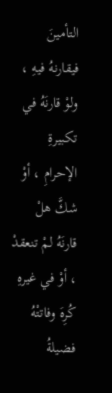التأمينَ فيقارنهُ فيهِ ، ولوْ قارنَهُ في تكبيرةِ الإحرامِ ، أوْ شكَّ هلْ قارنَهُ لمْ تنعقدْ ، أوْ في غيرهِ كُرِهَ وفاتتْهُ فضيلةُ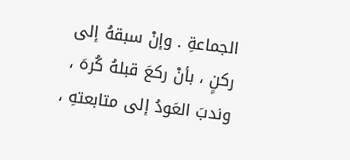الجماعةِ . وإنْ سبقهُ إلى ركنٍ ، بأنْ ركعَ قبلهُ كُرهَ ، وندبَ العَودُ إلى متابعتهِ ،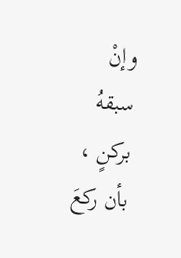وإنْ سبقهُ بركنٍ ، بأن ركعَ